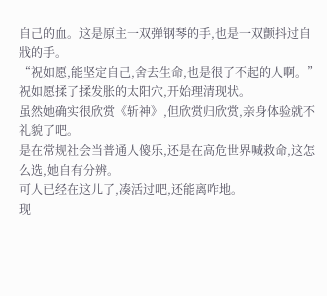自己的血。这是原主一双弹钢琴的手,也是一双颤抖过自戕的手。
“祝如愿,能坚定自己,舍去生命,也是很了不起的人啊。”
祝如愿揉了揉发胀的太阳穴,开始理清现状。
虽然她确实很欣赏《斩神》,但欣赏归欣赏,亲身体验就不礼貌了吧。
是在常规社会当普通人傻乐,还是在高危世界喊救命,这怎么选,她自有分辨。
可人已经在这儿了,凑活过吧,还能离咋地。
现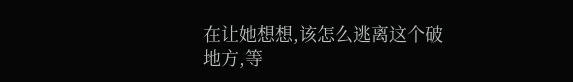在让她想想,该怎么逃离这个破地方,等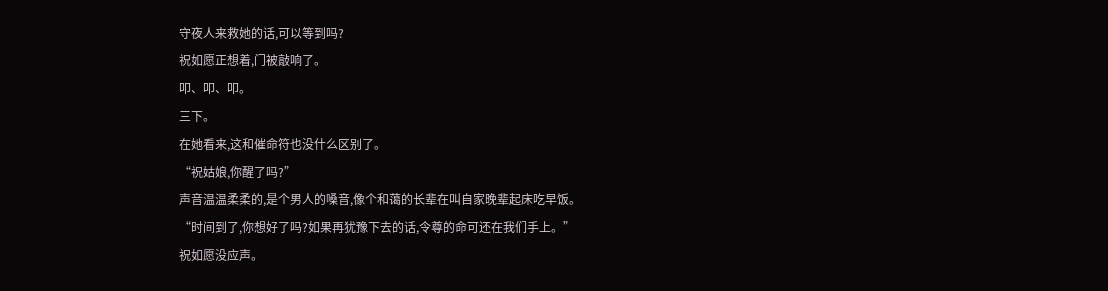守夜人来救她的话,可以等到吗?
祝如愿正想着,门被敲响了。
叩、叩、叩。
三下。
在她看来,这和催命符也没什么区别了。
“祝姑娘,你醒了吗?”
声音温温柔柔的,是个男人的嗓音,像个和蔼的长辈在叫自家晚辈起床吃早饭。
“时间到了,你想好了吗?如果再犹豫下去的话,令尊的命可还在我们手上。”
祝如愿没应声。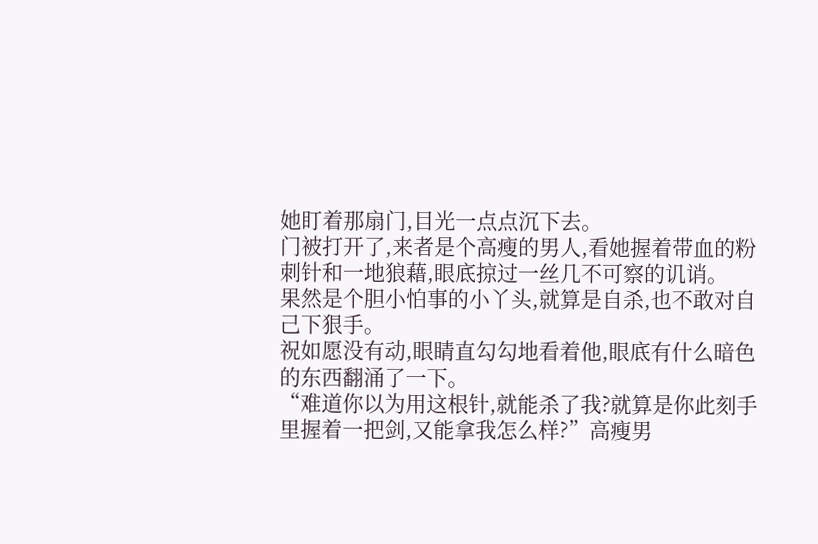她盯着那扇门,目光一点点沉下去。
门被打开了,来者是个高瘦的男人,看她握着带血的粉刺针和一地狼藉,眼底掠过一丝几不可察的讥诮。
果然是个胆小怕事的小丫头,就算是自杀,也不敢对自己下狠手。
祝如愿没有动,眼睛直勾勾地看着他,眼底有什么暗色的东西翻涌了一下。
“难道你以为用这根针,就能杀了我?就算是你此刻手里握着一把剑,又能拿我怎么样?”高瘦男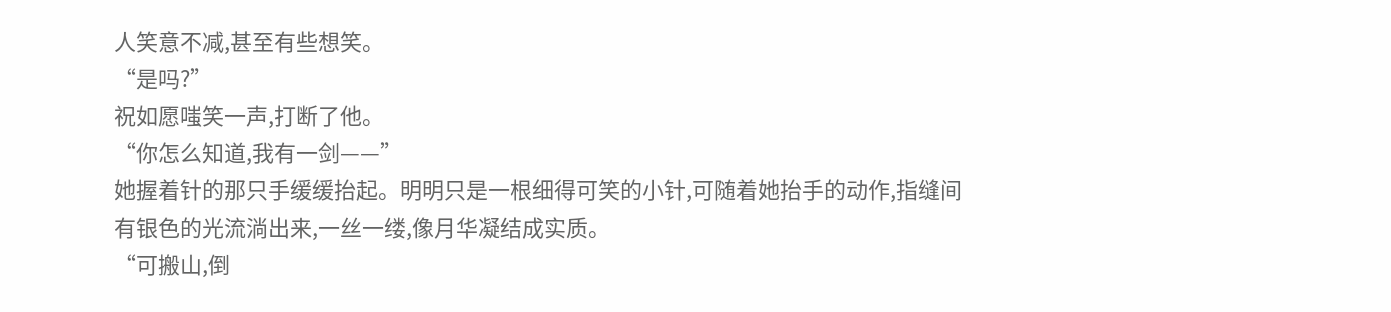人笑意不减,甚至有些想笑。
“是吗?”
祝如愿嗤笑一声,打断了他。
“你怎么知道,我有一剑——”
她握着针的那只手缓缓抬起。明明只是一根细得可笑的小针,可随着她抬手的动作,指缝间有银色的光流淌出来,一丝一缕,像月华凝结成实质。
“可搬山,倒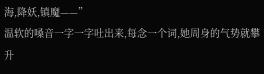海,降妖,镇魔——”
温软的嗓音一字一字吐出来,每念一个词,她周身的气势就攀升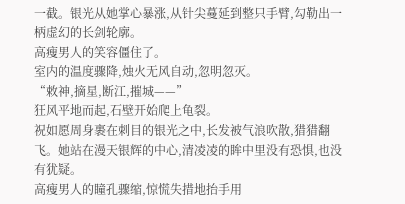一截。银光从她掌心暴涨,从针尖蔓延到整只手臂,勾勒出一柄虚幻的长剑轮廓。
高瘦男人的笑容僵住了。
室内的温度骤降,烛火无风自动,忽明忽灭。
“敕神,摘星,断江,摧城——”
狂风平地而起,石壁开始爬上龟裂。
祝如愿周身裹在刺目的银光之中,长发被气浪吹散,猎猎翻飞。她站在漫天银辉的中心,清凌凌的眸中里没有恐惧,也没有犹疑。
高瘦男人的瞳孔骤缩,惊慌失措地抬手用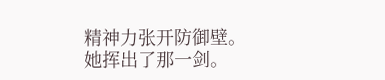精神力张开防御壁。
她挥出了那一剑。